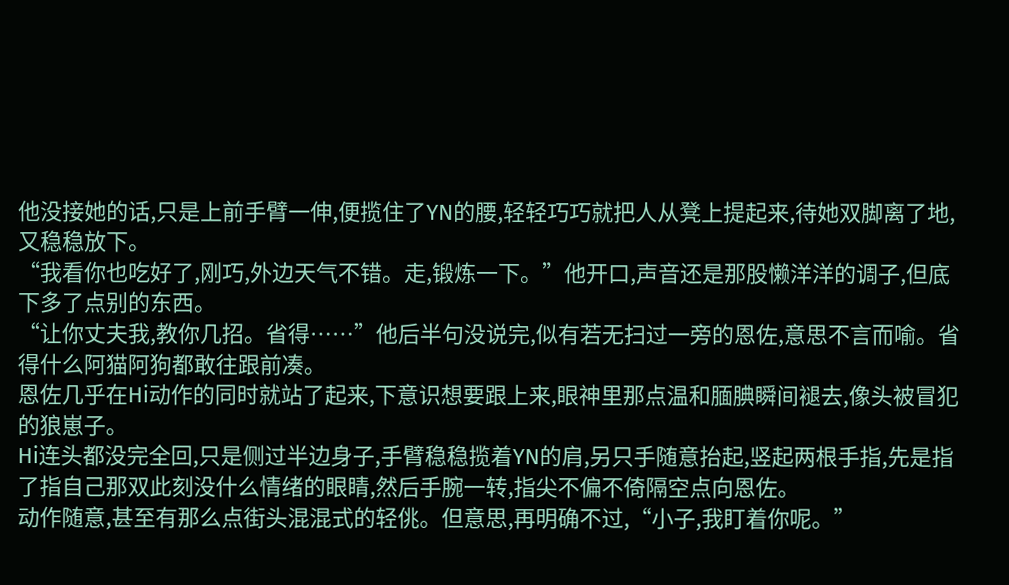他没接她的话,只是上前手臂一伸,便揽住了YN的腰,轻轻巧巧就把人从凳上提起来,待她双脚离了地,又稳稳放下。
“我看你也吃好了,刚巧,外边天气不错。走,锻炼一下。”他开口,声音还是那股懒洋洋的调子,但底下多了点别的东西。
“让你丈夫我,教你几招。省得……”他后半句没说完,似有若无扫过一旁的恩佐,意思不言而喻。省得什么阿猫阿狗都敢往跟前凑。
恩佐几乎在Hi动作的同时就站了起来,下意识想要跟上来,眼神里那点温和腼腆瞬间褪去,像头被冒犯的狼崽子。
Hi连头都没完全回,只是侧过半边身子,手臂稳稳揽着YN的肩,另只手随意抬起,竖起两根手指,先是指了指自己那双此刻没什么情绪的眼睛,然后手腕一转,指尖不偏不倚隔空点向恩佐。
动作随意,甚至有那么点街头混混式的轻佻。但意思,再明确不过,“小子,我盯着你呢。”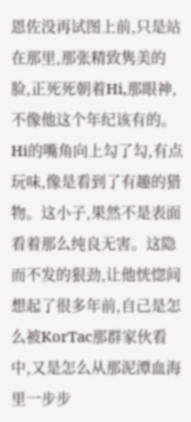恩佐没再试图上前,只是站在那里,那张精致隽美的脸,正死死朝着Hi,那眼神,不像他这个年纪该有的。
Hi的嘴角向上勾了勾,有点玩味,像是看到了有趣的猎物。这小子,果然不是表面看着那么纯良无害。这隐而不发的狠劲,让他恍惚间想起了很多年前,自己是怎么被KorTac那群家伙看中,又是怎么从那泥潭血海里一步步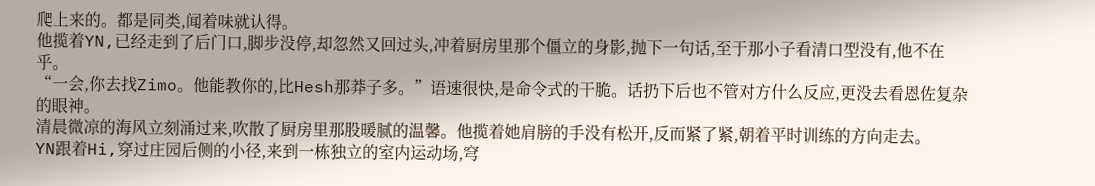爬上来的。都是同类,闻着味就认得。
他揽着YN,已经走到了后门口,脚步没停,却忽然又回过头,冲着厨房里那个僵立的身影,抛下一句话,至于那小子看清口型没有,他不在乎。
“一会,你去找Zimo。他能教你的,比Hesh那莽子多。”语速很快,是命令式的干脆。话扔下后也不管对方什么反应,更没去看恩佐复杂的眼神。
清晨微凉的海风立刻涌过来,吹散了厨房里那股暖腻的温馨。他揽着她肩膀的手没有松开,反而紧了紧,朝着平时训练的方向走去。
YN跟着Hi,穿过庄园后侧的小径,来到一栋独立的室内运动场,穹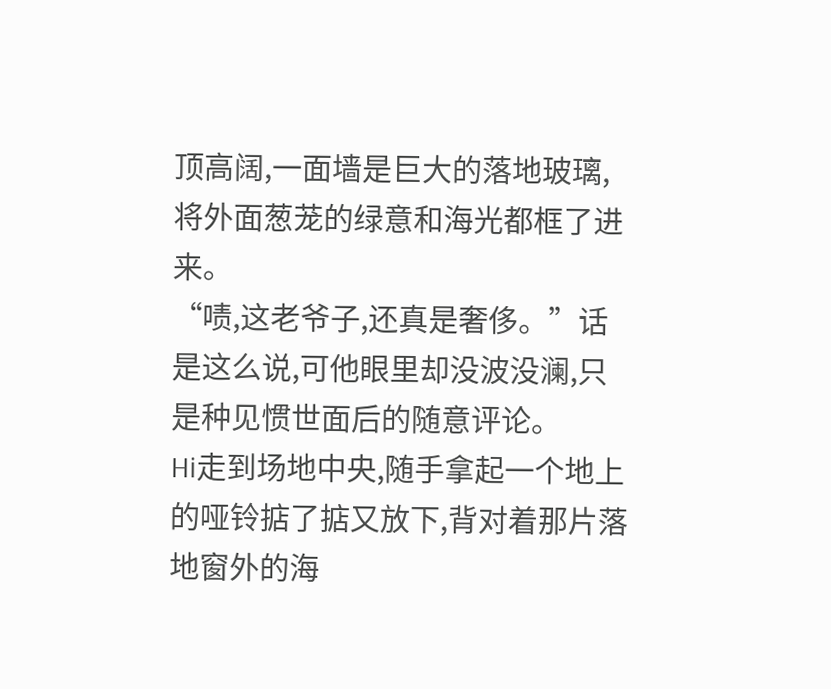顶高阔,一面墙是巨大的落地玻璃,将外面葱茏的绿意和海光都框了进来。
“啧,这老爷子,还真是奢侈。”话是这么说,可他眼里却没波没澜,只是种见惯世面后的随意评论。
Hi走到场地中央,随手拿起一个地上的哑铃掂了掂又放下,背对着那片落地窗外的海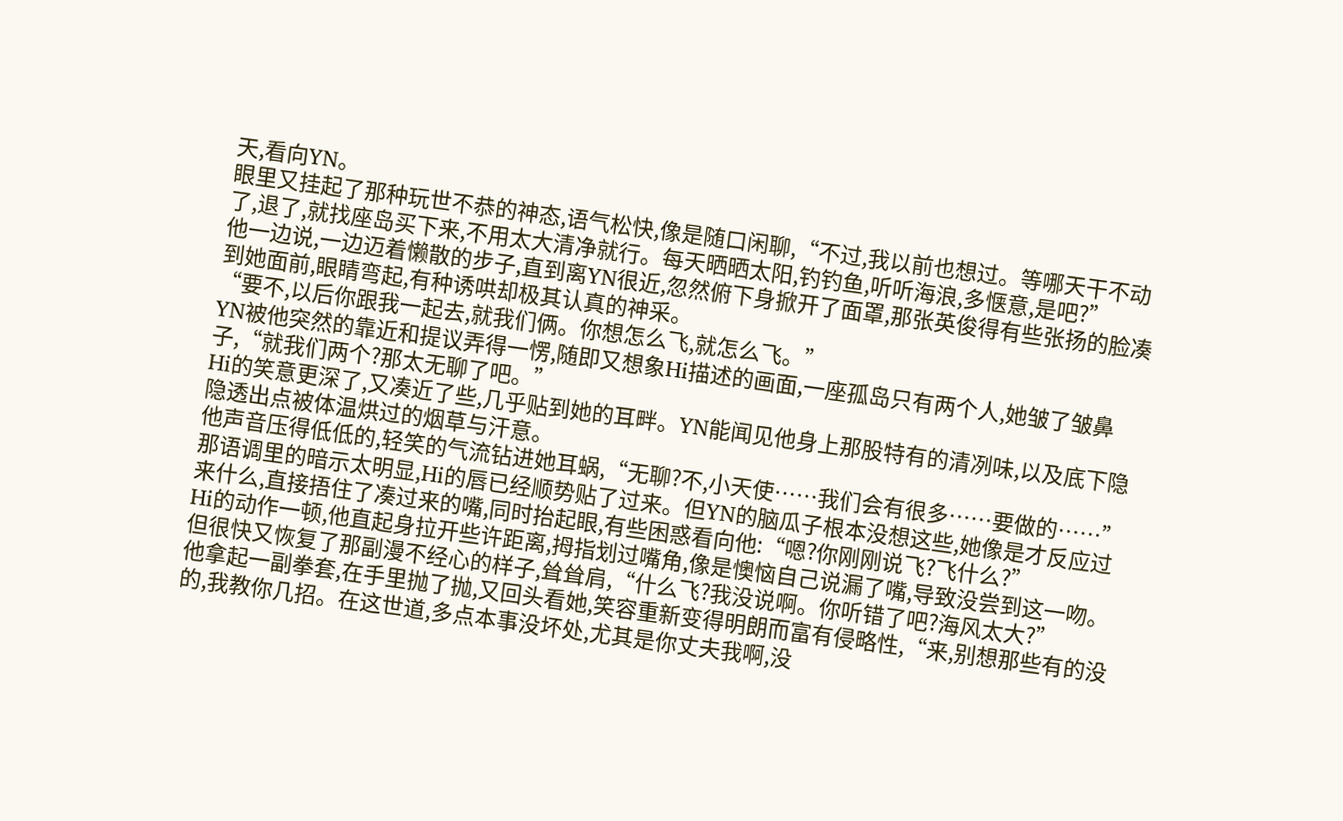天,看向YN。
眼里又挂起了那种玩世不恭的神态,语气松快,像是随口闲聊,“不过,我以前也想过。等哪天干不动了,退了,就找座岛买下来,不用太大清净就行。每天晒晒太阳,钓钓鱼,听听海浪,多惬意,是吧?”
他一边说,一边迈着懒散的步子,直到离YN很近,忽然俯下身掀开了面罩,那张英俊得有些张扬的脸凑到她面前,眼睛弯起,有种诱哄却极其认真的神采。
“要不,以后你跟我一起去,就我们俩。你想怎么飞,就怎么飞。”
YN被他突然的靠近和提议弄得一愣,随即又想象Hi描述的画面,一座孤岛只有两个人,她皱了皱鼻子,“就我们两个?那太无聊了吧。”
Hi的笑意更深了,又凑近了些,几乎贴到她的耳畔。YN能闻见他身上那股特有的清冽味,以及底下隐隐透出点被体温烘过的烟草与汗意。
他声音压得低低的,轻笑的气流钻进她耳蜗,“无聊?不,小天使……我们会有很多……要做的……”
那语调里的暗示太明显,Hi的唇已经顺势贴了过来。但YN的脑瓜子根本没想这些,她像是才反应过来什么,直接捂住了凑过来的嘴,同时抬起眼,有些困惑看向他:“嗯?你刚刚说飞?飞什么?”
Hi的动作一顿,他直起身拉开些许距离,拇指划过嘴角,像是懊恼自己说漏了嘴,导致没尝到这一吻。
但很快又恢复了那副漫不经心的样子,耸耸肩,“什么飞?我没说啊。你听错了吧?海风太大?”
他拿起一副拳套,在手里抛了抛,又回头看她,笑容重新变得明朗而富有侵略性,“来,别想那些有的没的,我教你几招。在这世道,多点本事没坏处,尤其是你丈夫我啊,没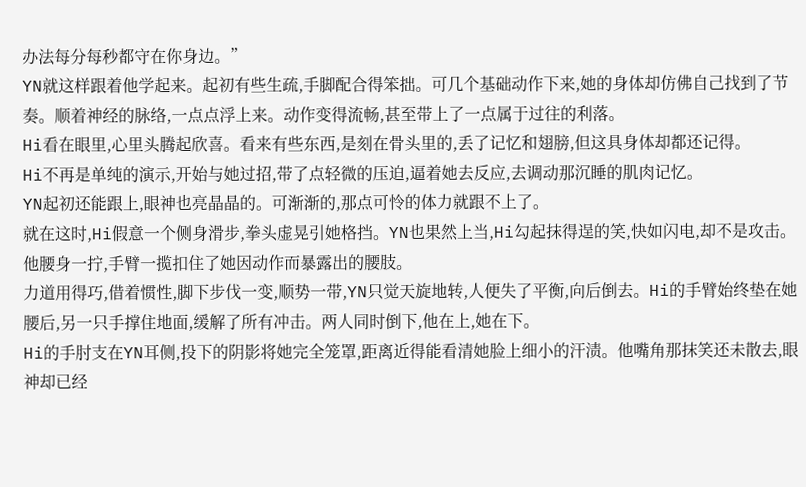办法每分每秒都守在你身边。”
YN就这样跟着他学起来。起初有些生疏,手脚配合得笨拙。可几个基础动作下来,她的身体却仿佛自己找到了节奏。顺着神经的脉络,一点点浮上来。动作变得流畅,甚至带上了一点属于过往的利落。
Hi看在眼里,心里头腾起欣喜。看来有些东西,是刻在骨头里的,丢了记忆和翅膀,但这具身体却都还记得。
Hi不再是单纯的演示,开始与她过招,带了点轻微的压迫,逼着她去反应,去调动那沉睡的肌肉记忆。
YN起初还能跟上,眼神也亮晶晶的。可渐渐的,那点可怜的体力就跟不上了。
就在这时,Hi假意一个侧身滑步,拳头虚晃引她格挡。YN也果然上当,Hi勾起抹得逞的笑,快如闪电,却不是攻击。他腰身一拧,手臂一揽扣住了她因动作而暴露出的腰肢。
力道用得巧,借着惯性,脚下步伐一变,顺势一带,YN只觉天旋地转,人便失了平衡,向后倒去。Hi的手臂始终垫在她腰后,另一只手撑住地面,缓解了所有冲击。两人同时倒下,他在上,她在下。
Hi的手肘支在YN耳侧,投下的阴影将她完全笼罩,距离近得能看清她脸上细小的汗渍。他嘴角那抹笑还未散去,眼神却已经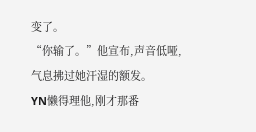变了。
“你输了。”他宣布,声音低哑,气息拂过她汗湿的额发。
YN懒得理他,刚才那番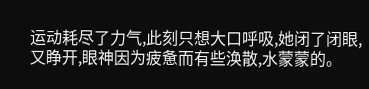运动耗尽了力气,此刻只想大口呼吸,她闭了闭眼,又睁开,眼神因为疲惫而有些涣散,水蒙蒙的。